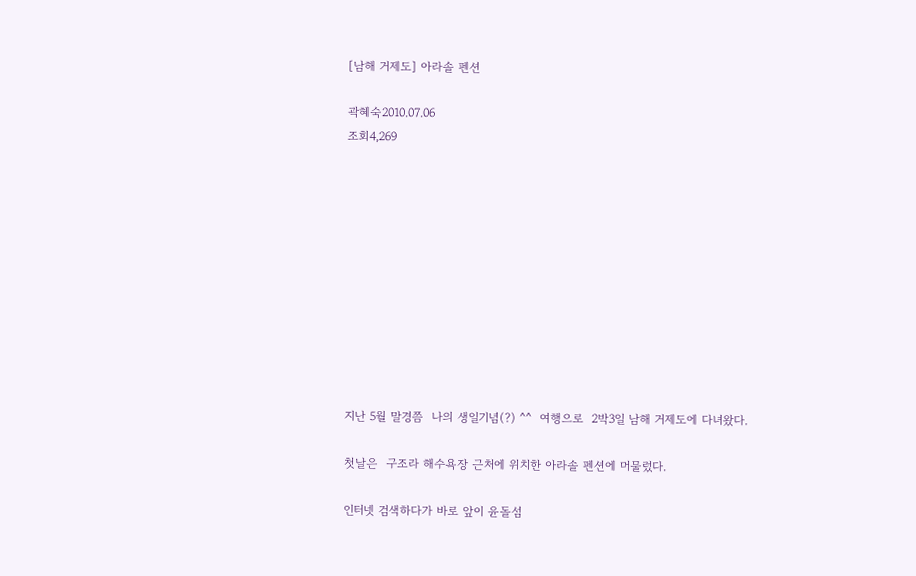[남해 거제도] 아라솔 펜션

곽혜숙2010.07.06
조회4,269











지난 5월 말경쯤  나의 생일기념(?) ^^  여행으로  2박3일 남해 거제도에 다녀왔다.

첫날은  구조라 해수욕장 근처에 위치한 아라솔 펜션에 머물렀다.

인터넷 검색하다가 바로 앞이 윤돌섬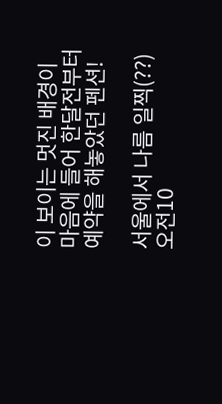이 보이는 멋진 배경이 마음에 들어 한달전부터 예약을 해놓았던 펜션!

서울에서 나름 일찍(??) 오전10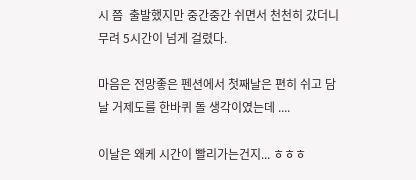시 쯤  출발했지만 중간중간 쉬면서 천천히 갔더니 무려 5시간이 넘게 걸렸다.

마음은 전망좋은 펜션에서 첫째날은 편히 쉬고 담날 거제도를 한바퀴 돌 생각이였는데 ....

이날은 왜케 시간이 빨리가는건지... ㅎㅎㅎ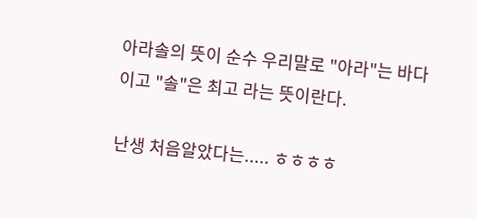아라솔의 뜻이 순수 우리말로 "아라"는 바다 이고 "솔"은 최고 라는 뜻이란다.

난생 처음알았다는..... ㅎㅎㅎㅎ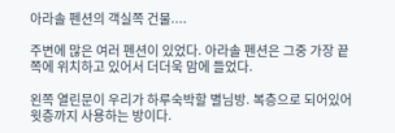아라솔 펜션의 객실쪽 건물....

주변에 많은 여러 펜션이 있었다. 아라솔 펜션은 그중 가장 끝쪽에 위치하고 있어서 더더욱 맘에 들었다.

왼쪽 열린문이 우리가 하루숙박할 별님방. 복층으로 되어있어 윗층까지 사용하는 방이다.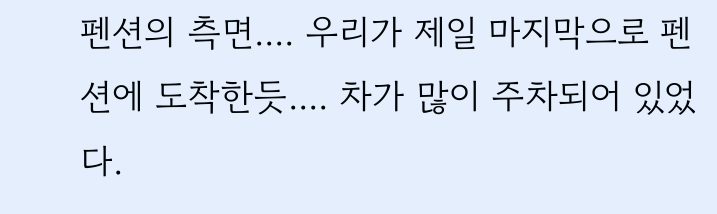펜션의 측면.... 우리가 제일 마지막으로 펜션에 도착한듯.... 차가 많이 주차되어 있었다.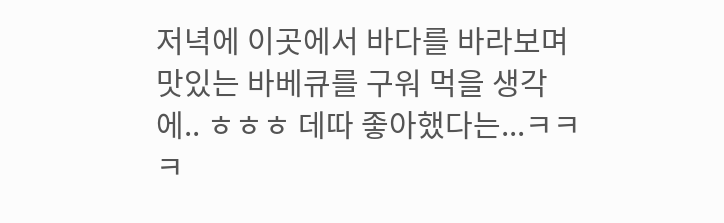저녁에 이곳에서 바다를 바라보며 맛있는 바베큐를 구워 먹을 생각에.. ㅎㅎㅎ 데따 좋아했다는...ㅋㅋㅋ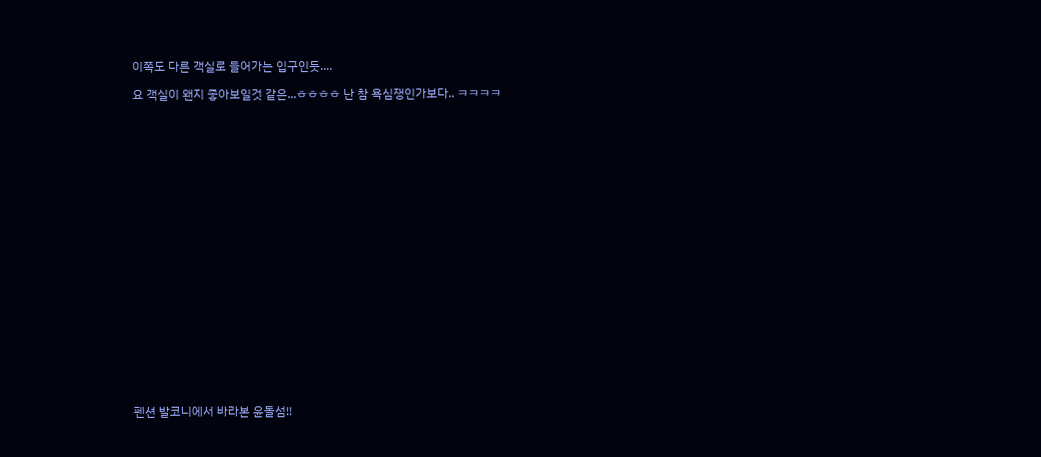이쪽도 다른 객실로 들어가는 입구인듯....

요 객실이 왠지 좋아보일것 같은...ㅎㅎㅎㅎ 난 참 욕심쟁인가보다.. ㅋㅋㅋㅋ





















펜션 발코니에서 바라본 윤돌섬!!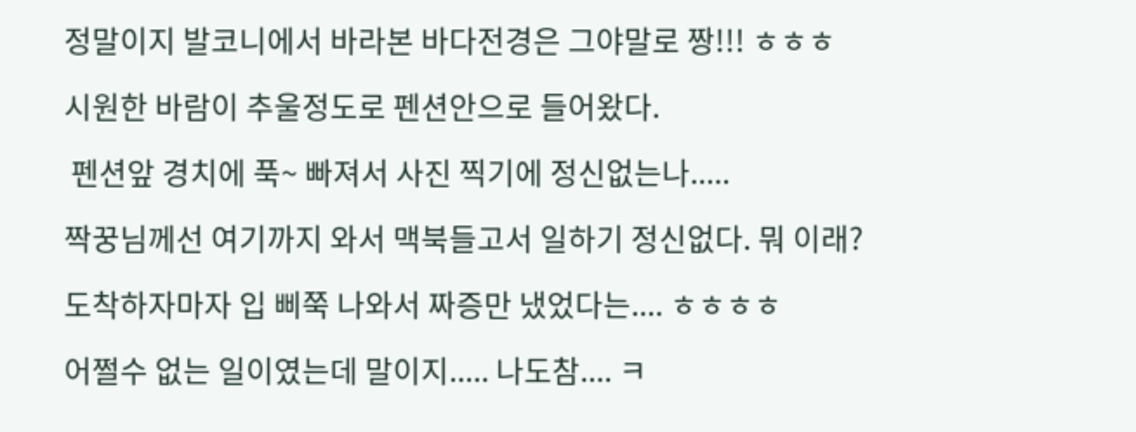정말이지 발코니에서 바라본 바다전경은 그야말로 짱!!! ㅎㅎㅎ

시원한 바람이 추울정도로 펜션안으로 들어왔다.

 펜션앞 경치에 푹~ 빠져서 사진 찍기에 정신없는나.....

짝꿍님께선 여기까지 와서 맥북들고서 일하기 정신없다. 뭐 이래?

도착하자마자 입 삐쭉 나와서 짜증만 냈었다는.... ㅎㅎㅎㅎ

어쩔수 없는 일이였는데 말이지..... 나도참.... ㅋ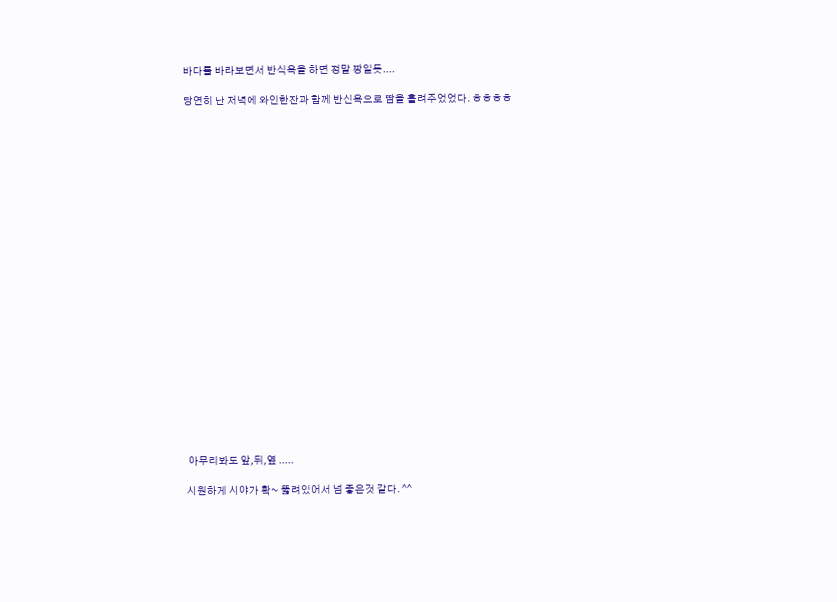바다를 바라보면서 반식욕을 하면 정말 짱일듯....

당연히 난 저녁에 와인한잔과 함께 반신욕으로 땀을 흘려주었었다. ㅎㅎㅎㅎ























 아무리봐도 앞,뒤,옆 .....

시원하게 시야가 확~ 뚫려있어서 넘 좋은것 같다. ^^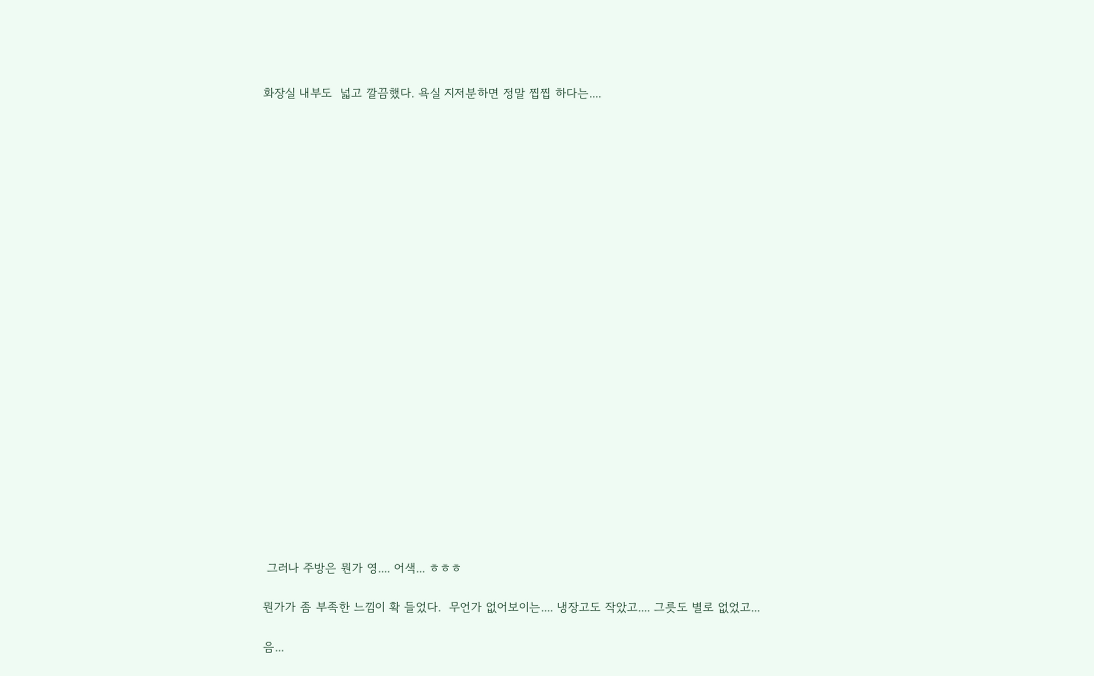화장실 내부도  넓고 깔끔했다. 욕실 지저분하면 정말 찝찝 하다는....























 그러나 주방은 뭔가 영.... 어색... ㅎㅎㅎ

뭔가가 좀 부족한 느낌이 확 들었다.  무언가 없어보이는.... 냉장고도 작았고.... 그릇도 별로 없었고...

음...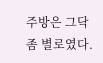주방은 그닥 좀 별로였다.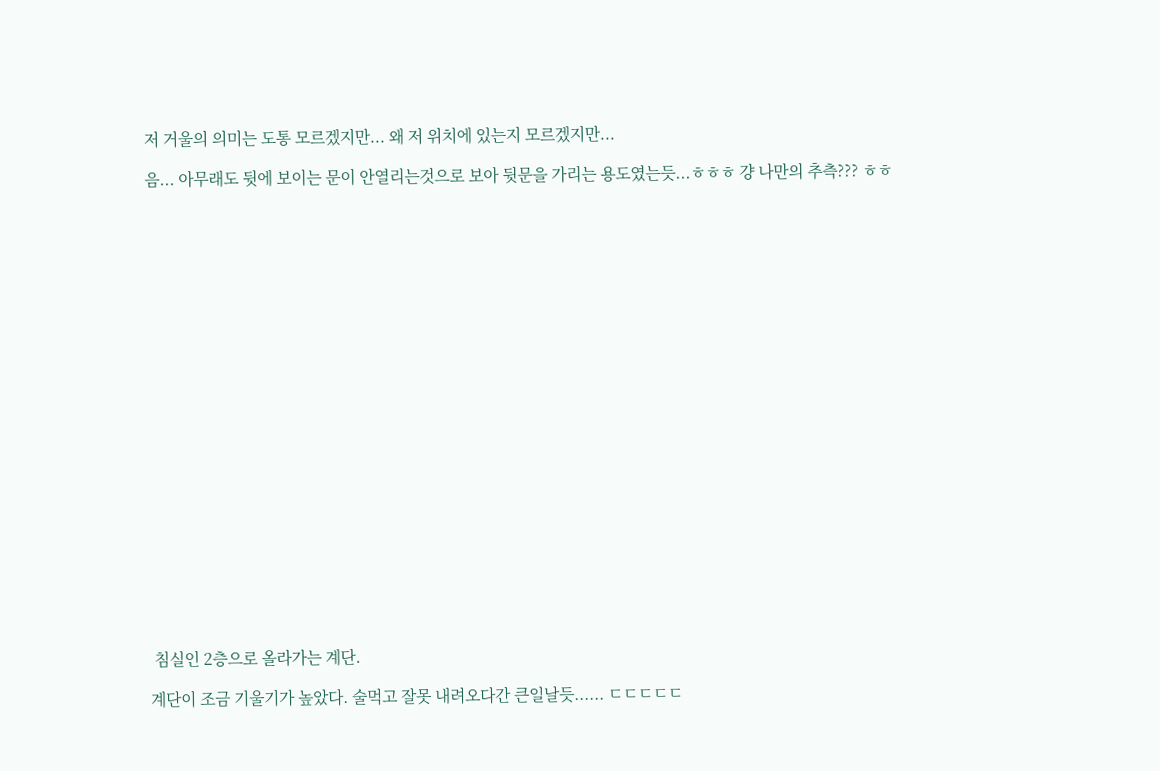저 거울의 의미는 도통 모르겠지만... 왜 저 위치에 있는지 모르겠지만...

음... 아무래도 뒷에 보이는 문이 안열리는것으로 보아 뒷문을 가리는 용도였는듯...ㅎㅎㅎ 걍 나만의 추측??? ㅎㅎ























 침실인 2층으로 올라가는 계단.

계단이 조금 기울기가 높았다. 술먹고 잘못 내려오다간 큰일날듯...... ㄷㄷㄷㄷㄷ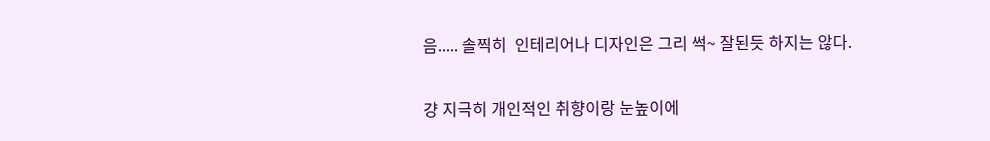음..... 솔찍히  인테리어나 디자인은 그리 썩~ 잘된듯 하지는 않다.

걍 지극히 개인적인 취향이랑 눈높이에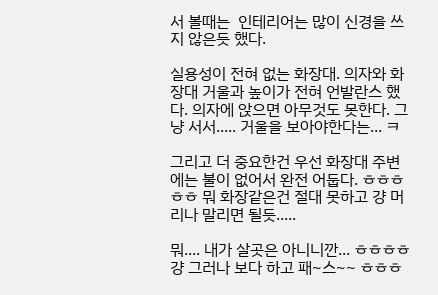서 볼때는  인테리어는 많이 신경을 쓰지 않은듯 했다.

실용성이 전혀 없는 화장대. 의자와 화장대 거울과 높이가 전혀 언발란스 했다. 의자에 앉으면 아무것도 못한다. 그냥 서서..... 거울을 보아야한다는... ㅋ

그리고 더 중요한건 우선 화장대 주변에는 불이 없어서 완전 어둡다. ㅎㅎㅎㅎㅎ 뭐 화장같은건 절대 못하고 걍 머리나 말리면 될듯.....

뭐.... 내가 살곳은 아니니깐... ㅎㅎㅎㅎ 걍 그러나 보다 하고 패~스~~ ㅎㅎㅎ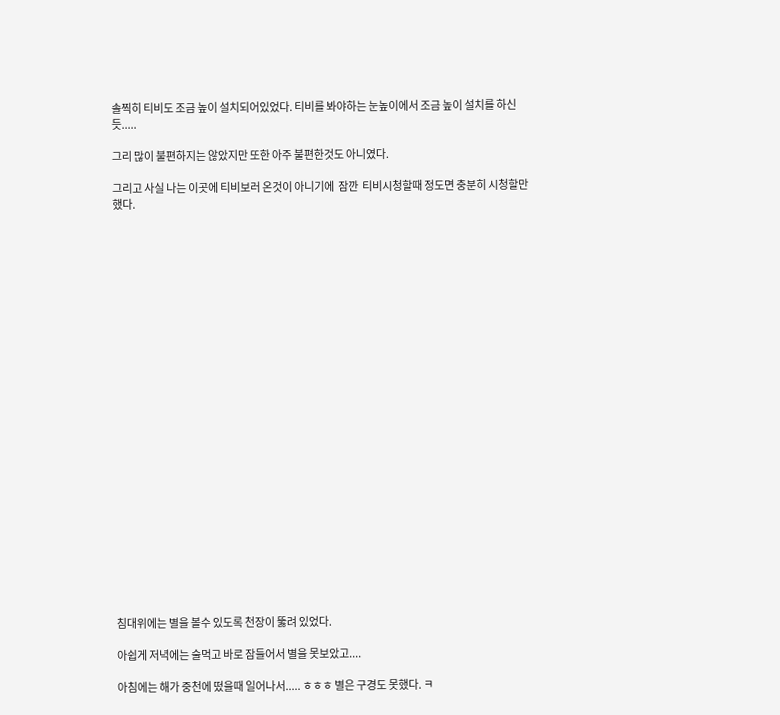솔찍히 티비도 조금 높이 설치되어있었다. 티비를 봐야하는 눈높이에서 조금 높이 설치를 하신듯.....

그리 많이 불편하지는 않았지만 또한 아주 불편한것도 아니였다.

그리고 사실 나는 이곳에 티비보러 온것이 아니기에  잠깐  티비시청할때 정도면 충분히 시청할만 했다.

























침대위에는 별을 볼수 있도록 천장이 뚫려 있었다.

아쉽게 저녁에는 술먹고 바로 잠들어서 별을 못보았고....

아침에는 해가 중천에 떴을때 일어나서..... ㅎㅎㅎ 별은 구경도 못했다. ㅋ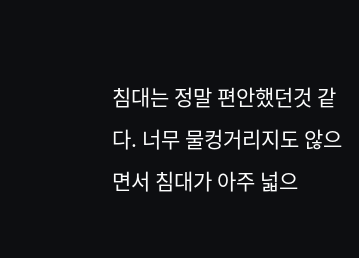침대는 정말 편안했던것 같다. 너무 물컹거리지도 않으면서 침대가 아주 넓으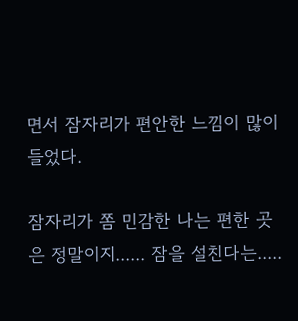면서 잠자리가 편안한 느낌이 많이 들었다.

잠자리가 쫌 민감한 나는 편한 곳은 정말이지...... 잠을 설친다는.....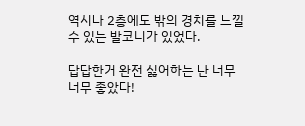역시나 2층에도 밖의 경치를 느낄수 있는 발코니가 있었다.

답답한거 완전 싫어하는 난 너무너무 좋았다!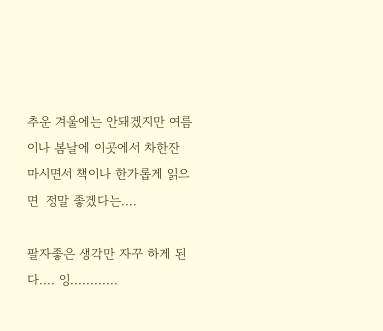추운 겨울에는 안돼겠지만 여름이나 봄날에 이곳에서 차한잔 마시면서 책이나 한가롭게 읽으면  정말 좋겠다는....

팔자좋은 생각만 자꾸 하게 된다.... 잉............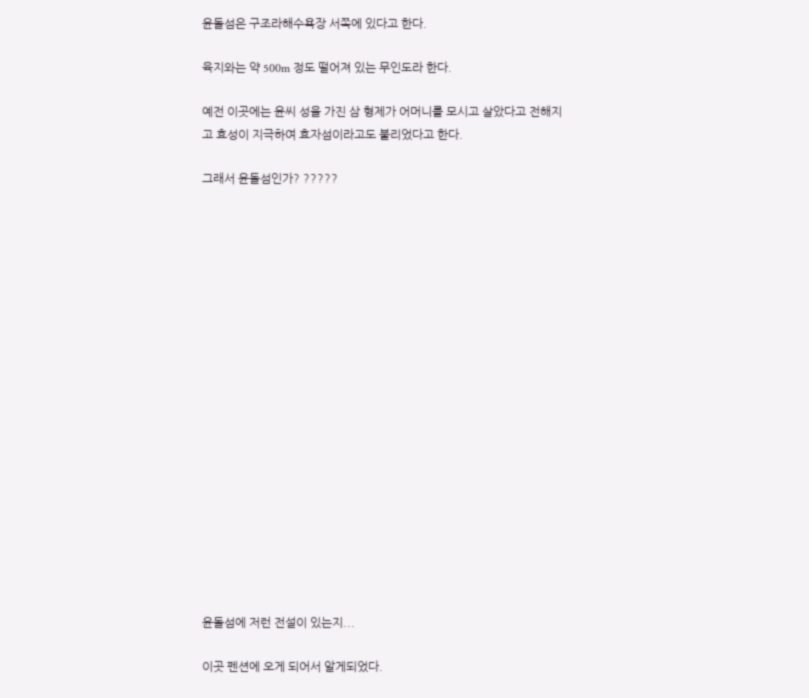윤돌섬은 구조라해수욕장 서쪽에 있다고 한다.

육지와는 약 500m 정도 떨어져 있는 무인도라 한다.

예전 이곳에는 윤씨 성을 가진 삼 형제가 어머니를 모시고 살았다고 전해지고 효성이 지극하여 효자섬이라고도 불리었다고 한다.

그래서 윤돌섬인가? ?????



















윤돌섬에 저런 전설이 있는지...

이곳 펜션에 오게 되어서 알게되었다.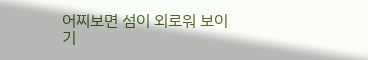어찌보면 섬이 외로워 보이기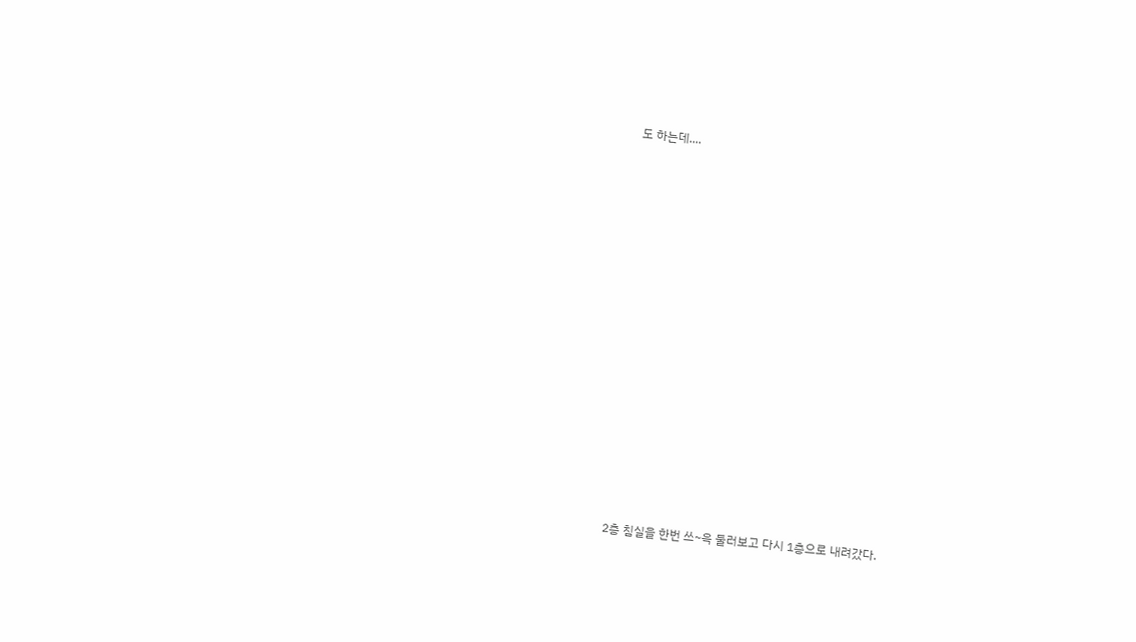도 하는데....





















2층 침실을 한번 쓰~윽 둘러보고 다시 1층으로 내려갔다.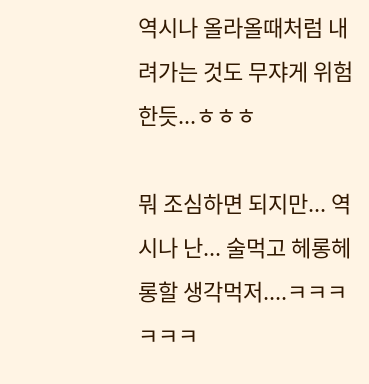역시나 올라올때처럼 내려가는 것도 무쟈게 위험한듯...ㅎㅎㅎ

뭐 조심하면 되지만... 역시나 난... 술먹고 헤롱헤롱할 생각먹저....ㅋㅋㅋㅋㅋㅋ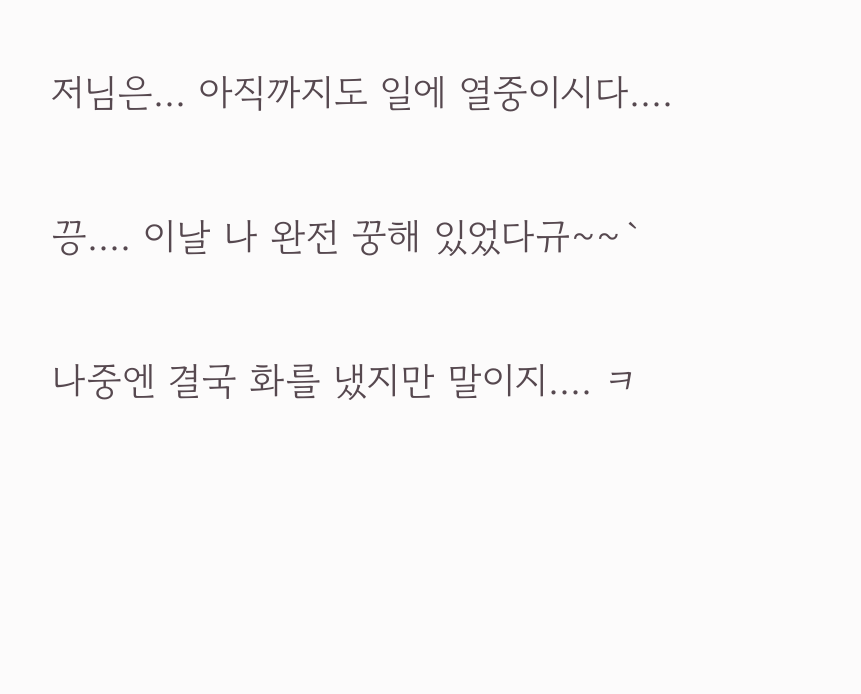저님은... 아직까지도 일에 열중이시다....

끙.... 이날 나 완전 꿍해 있었다규~~`

나중엔 결국 화를 냈지만 말이지.... ㅋ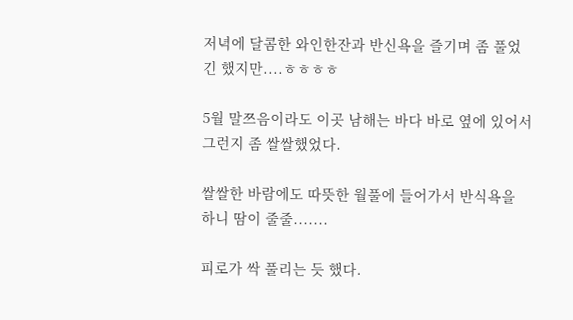저녁에 달콤한 와인한잔과 반신욕을 즐기며 좀 풀었긴 했지만....ㅎㅎㅎㅎ

5월 말쯔음이라도 이곳 남해는 바다 바로 옆에 있어서 그런지 좀 쌀쌀했었다.

쌀쌀한 바람에도 따뜻한 월풀에 들어가서 반식욕을 하니 땀이 줄줄.......

피로가 싹 풀리는 듯 했다.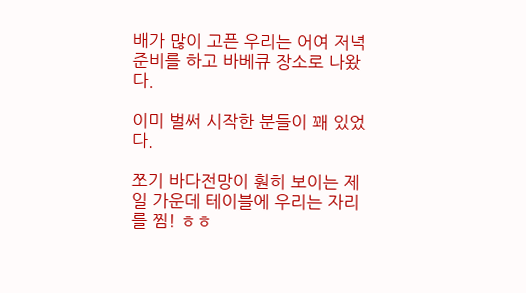배가 많이 고픈 우리는 어여 저녁준비를 하고 바베큐 장소로 나왔다.

이미 벌써 시작한 분들이 꽤 있었다.

쪼기 바다전망이 훤히 보이는 제일 가운데 테이블에 우리는 자리를 찜! ㅎㅎ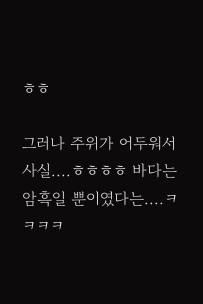ㅎㅎ

그러나 주위가 어두워서 사실....ㅎㅎㅎㅎ 바다는 암흑일 뿐이였다는....ㅋㅋㅋㅋ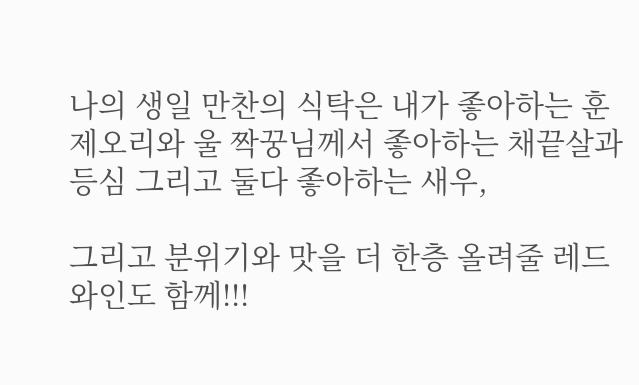나의 생일 만찬의 식탁은 내가 좋아하는 훈제오리와 울 짝꿍님께서 좋아하는 채끝살과 등심 그리고 둘다 좋아하는 새우,

그리고 분위기와 맛을 더 한층 올려줄 레드와인도 함께!!!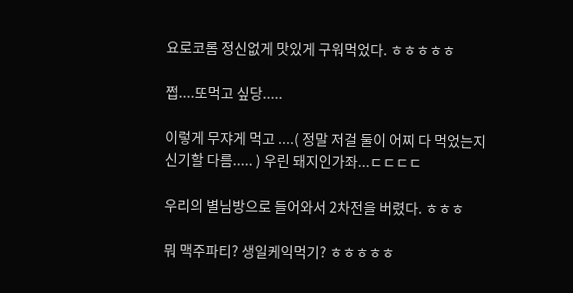요로코롬 정신없게 맛있게 구워먹었다. ㅎㅎㅎㅎㅎ

쩝....또먹고 싶당.....

이렇게 무쟈게 먹고 ....( 정말 저걸 둘이 어찌 다 먹었는지 신기할 다름..... ) 우린 돼지인가좌...ㄷㄷㄷㄷ

우리의 별님방으로 들어와서 2차전을 버렸다. ㅎㅎㅎ

뭐 맥주파티? 생일케익먹기? ㅎㅎㅎㅎㅎ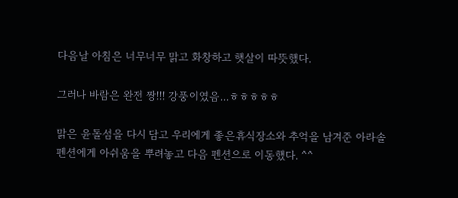다음날 아침은 너무너무 맑고 화창하고 햇살이 따뜻했다.

그러나 바람은 완전 짱!!! 강풍이였음...ㅎㅎㅎㅎㅎ

맑은 윤돌섬을 다시 담고 우리에게 좋은휴식장소와 추억을 남겨준 아라솔 펜션에게 아쉬움을 뿌려놓고 다음 펜션으로 이동했다. ^^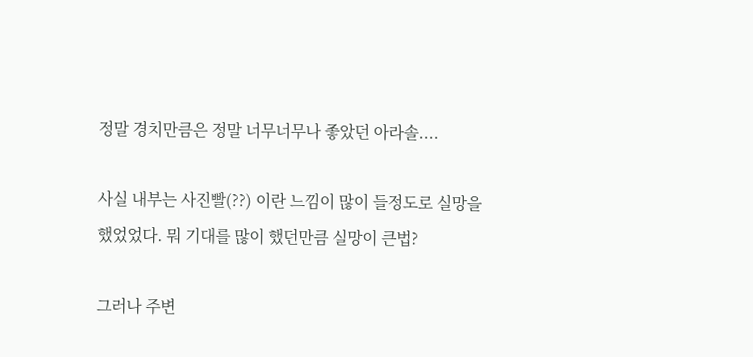정말 경치만큼은 정말 너무너무나 좋았던 아라솔....

사실 내부는 사진빨(??) 이란 느낌이 많이 들정도로 실망을 했었었다. 뭐 기대를 많이 했던만큼 실망이 큰법?

그러나 주변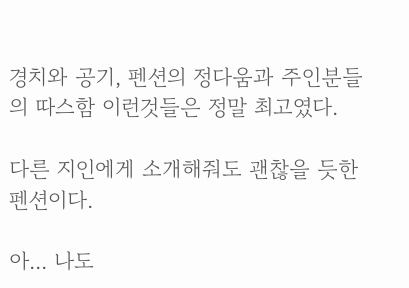경치와 공기, 펜션의 정다움과 주인분들의 따스함 이런것들은 정말 최고였다.

다른 지인에게 소개해줘도 괜찮을 듯한 펜션이다.

아... 나도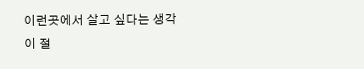이런곳에서 살고 싶다는 생각이 절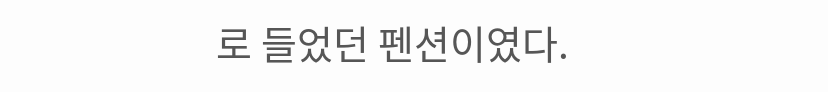로 들었던 펜션이였다.